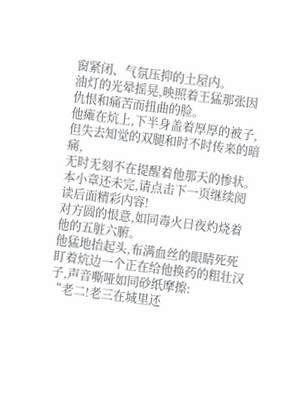窗紧闭、气氛压抑的土屋内。
油灯的光晕摇晃,映照着王猛那张因仇恨和痛苦而扭曲的脸。
他瘫在炕上,下半身盖着厚厚的被子,但失去知觉的双腿和时不时传来的暗痛,
无时无刻不在提醒着他那天的惨状。
本小章还未完,请点击下一页继续阅读后面精彩内容!
对方圆的恨意,如同毒火日夜灼烧着他的五脏六腑。
他猛地抬起头,布满血丝的眼睛死死盯着炕边一个正在给他换药的粗壮汉子,声音嘶哑如同砂纸摩擦:
“老二!老三在城里还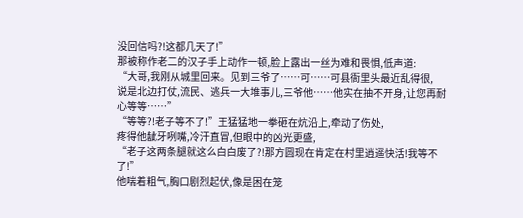没回信吗?!这都几天了!”
那被称作老二的汉子手上动作一顿,脸上露出一丝为难和畏惧,低声道:
“大哥,我刚从城里回来。见到三爷了……可……可县衙里头最近乱得很,
说是北边打仗,流民、逃兵一大堆事儿,三爷他……他实在抽不开身,让您再耐心等等……”
“等等?!老子等不了!”王猛猛地一拳砸在炕沿上,牵动了伤处,
疼得他龇牙咧嘴,冷汗直冒,但眼中的凶光更盛,
“老子这两条腿就这么白白废了?!那方圆现在肯定在村里逍遥快活!我等不了!”
他喘着粗气,胸口剧烈起伏,像是困在笼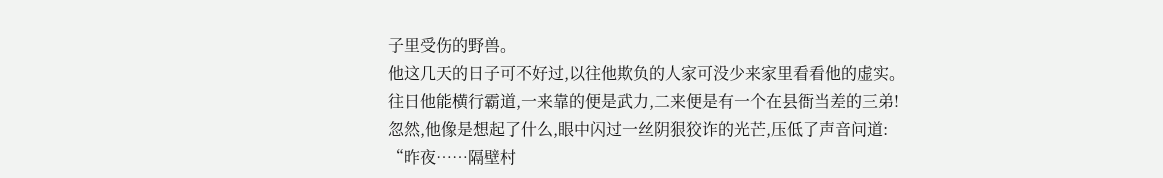子里受伤的野兽。
他这几天的日子可不好过,以往他欺负的人家可没少来家里看看他的虚实。
往日他能横行霸道,一来靠的便是武力,二来便是有一个在县衙当差的三弟!
忽然,他像是想起了什么,眼中闪过一丝阴狠狡诈的光芒,压低了声音问道:
“昨夜……隔壁村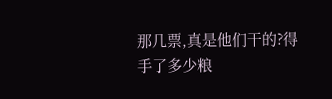那几票,真是他们干的?得手了多少粮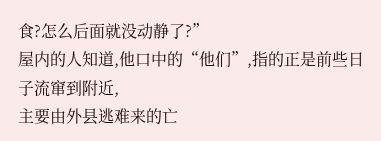食?怎么后面就没动静了?”
屋内的人知道,他口中的“他们”,指的正是前些日子流窜到附近,
主要由外县逃难来的亡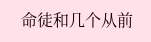命徒和几个从前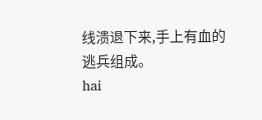线溃退下来,手上有血的逃兵组成。
hai